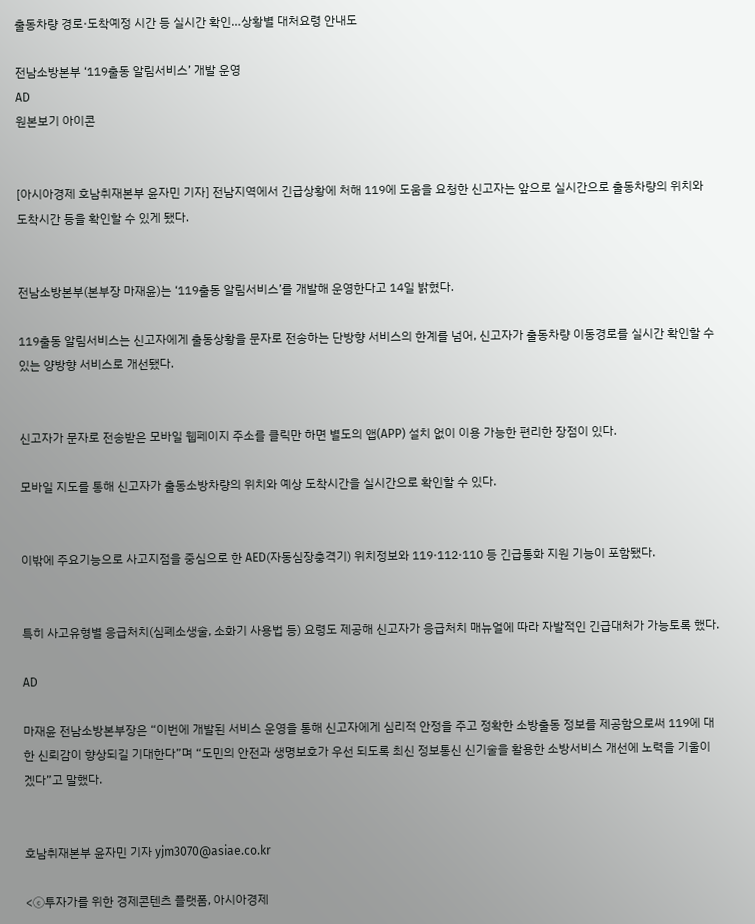출동차량 경로·도착예정 시간 등 실시간 확인…상황별 대처요령 안내도

전남소방본부 ‘119출동 알림서비스’ 개발 운영
AD
원본보기 아이콘


[아시아경제 호남취재본부 윤자민 기자] 전남지역에서 긴급상황에 처해 119에 도움을 요청한 신고자는 앞으로 실시간으로 출동차량의 위치와 도착시간 등을 확인할 수 있게 됐다.


전남소방본부(본부장 마재윤)는 ‘119출동 알림서비스’를 개발해 운영한다고 14일 밝혔다.

119출동 알림서비스는 신고자에게 출동상황을 문자로 전송하는 단방향 서비스의 한계를 넘어, 신고자가 출동차량 이동경로를 실시간 확인할 수 있는 양방향 서비스로 개선됐다.


신고자가 문자로 전송받은 모바일 웹페이지 주소를 클릭만 하면 별도의 앱(APP) 설치 없이 이용 가능한 편리한 장점이 있다.

모바일 지도를 통해 신고자가 출동소방차량의 위치와 예상 도착시간을 실시간으로 확인할 수 있다.


이밖에 주요기능으로 사고지점을 중심으로 한 AED(자동심장충격기) 위치정보와 119·112·110 등 긴급통화 지원 기능이 포함됐다.


특히 사고유형별 응급처치(심폐소생술, 소화기 사용법 등) 요령도 제공해 신고자가 응급처치 매뉴얼에 따라 자발적인 긴급대처가 가능토록 했다.

AD

마재윤 전남소방본부장은 “이번에 개발된 서비스 운영을 통해 신고자에게 심리적 안정을 주고 정확한 소방출동 정보를 제공함으로써 119에 대한 신뢰감이 향상되길 기대한다”며 “도민의 안전과 생명보호가 우선 되도록 최신 정보통신 신기술을 활용한 소방서비스 개선에 노력을 기울이겠다”고 말했다.


호남취재본부 윤자민 기자 yjm3070@asiae.co.kr

<ⓒ투자가를 위한 경제콘텐츠 플랫폼, 아시아경제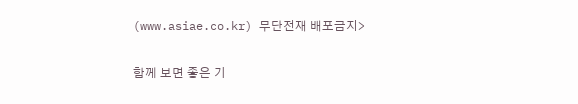(www.asiae.co.kr) 무단전재 배포금지>

함께 보면 좋은 기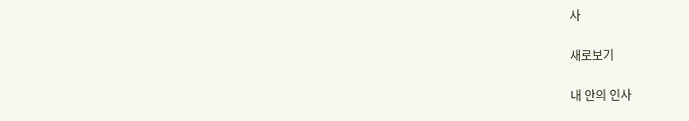사

새로보기

내 안의 인사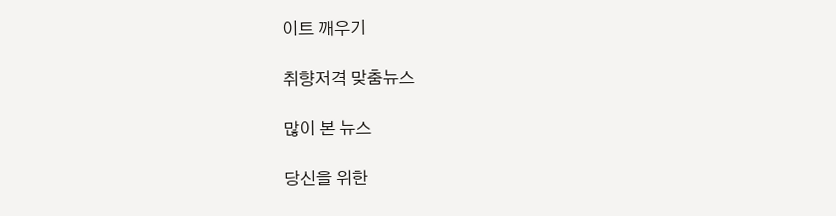이트 깨우기

취향저격 맞춤뉴스

많이 본 뉴스

당신을 위한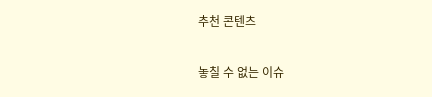추천 콘텐츠

놓칠 수 없는 이슈